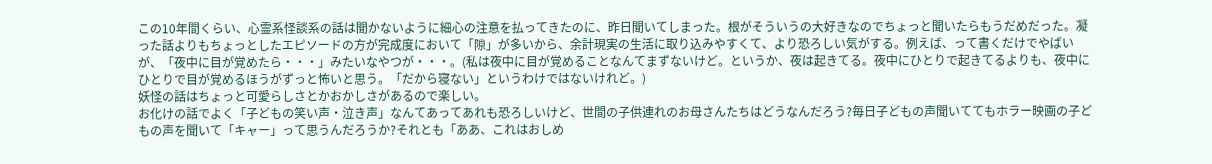この10年間くらい、心霊系怪談系の話は聞かないように細心の注意を払ってきたのに、昨日聞いてしまった。根がそういうの大好きなのでちょっと聞いたらもうだめだった。凝った話よりもちょっとしたエピソードの方が完成度において「隙」が多いから、余計現実の生活に取り込みやすくて、より恐ろしい気がする。例えば、って書くだけでやばいが、「夜中に目が覚めたら・・・」みたいなやつが・・・。(私は夜中に目が覚めることなんてまずないけど。というか、夜は起きてる。夜中にひとりで起きてるよりも、夜中にひとりで目が覚めるほうがずっと怖いと思う。「だから寝ない」というわけではないけれど。)
妖怪の話はちょっと可愛らしさとかおかしさがあるので楽しい。
お化けの話でよく「子どもの笑い声・泣き声」なんてあってあれも恐ろしいけど、世間の子供連れのお母さんたちはどうなんだろう?毎日子どもの声聞いててもホラー映画の子どもの声を聞いて「キャー」って思うんだろうか?それとも「ああ、これはおしめ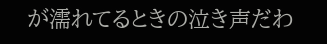が濡れてるときの泣き声だわ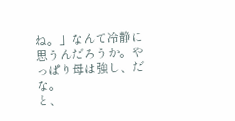ね。」なんて冷静に思うんだろうか。やっぱり母は強し、だな。
と、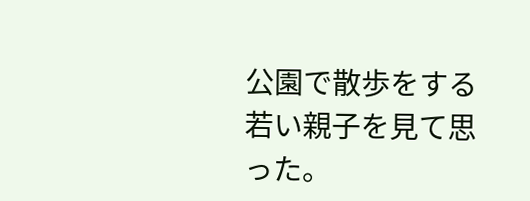公園で散歩をする若い親子を見て思った。